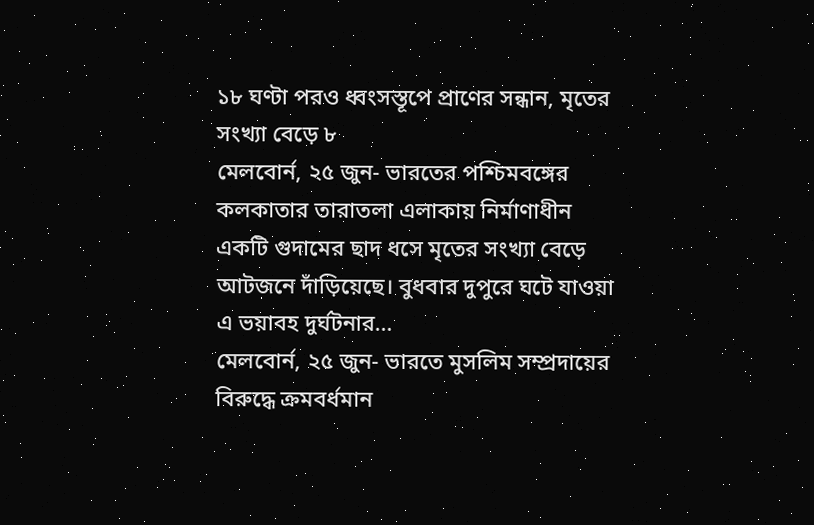১৮ ঘণ্টা পরও ধ্বংসস্তূপে প্রাণের সন্ধান, মৃতের সংখ্যা বেড়ে ৮
মেলবোর্ন, ২৫ জুন- ভারতের পশ্চিমবঙ্গের কলকাতার তারাতলা এলাকায় নির্মাণাধীন একটি গুদামের ছাদ ধসে মৃতের সংখ্যা বেড়ে আটজনে দাঁড়িয়েছে। বুধবার দুপুরে ঘটে যাওয়া এ ভয়াবহ দুর্ঘটনার…
মেলবোর্ন, ২৫ জুন- ভারতে মুসলিম সম্প্রদায়ের বিরুদ্ধে ক্রমবর্ধমান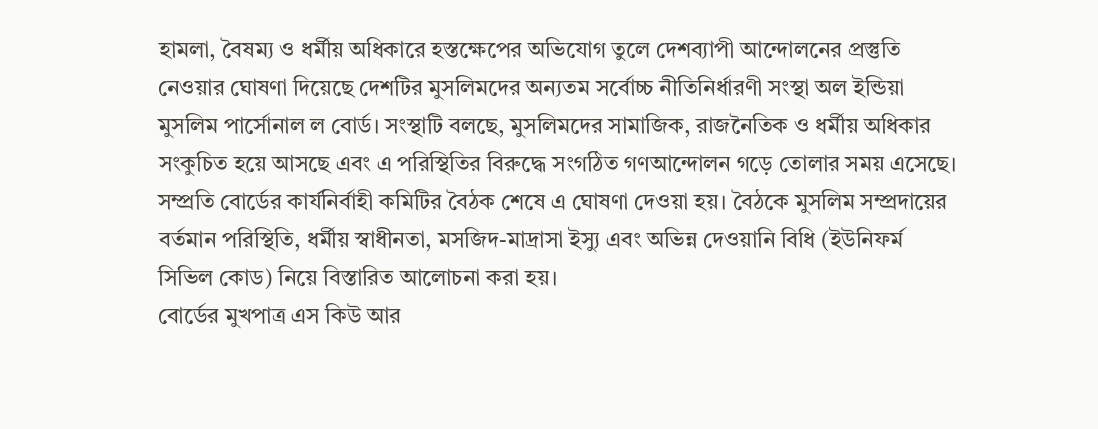হামলা, বৈষম্য ও ধর্মীয় অধিকারে হস্তক্ষেপের অভিযোগ তুলে দেশব্যাপী আন্দোলনের প্রস্তুতি নেওয়ার ঘোষণা দিয়েছে দেশটির মুসলিমদের অন্যতম সর্বোচ্চ নীতিনির্ধারণী সংস্থা অল ইন্ডিয়া মুসলিম পার্সোনাল ল বোর্ড। সংস্থাটি বলছে, মুসলিমদের সামাজিক, রাজনৈতিক ও ধর্মীয় অধিকার সংকুচিত হয়ে আসছে এবং এ পরিস্থিতির বিরুদ্ধে সংগঠিত গণআন্দোলন গড়ে তোলার সময় এসেছে।
সম্প্রতি বোর্ডের কার্যনির্বাহী কমিটির বৈঠক শেষে এ ঘোষণা দেওয়া হয়। বৈঠকে মুসলিম সম্প্রদায়ের বর্তমান পরিস্থিতি, ধর্মীয় স্বাধীনতা, মসজিদ-মাদ্রাসা ইস্যু এবং অভিন্ন দেওয়ানি বিধি (ইউনিফর্ম সিভিল কোড) নিয়ে বিস্তারিত আলোচনা করা হয়।
বোর্ডের মুখপাত্র এস কিউ আর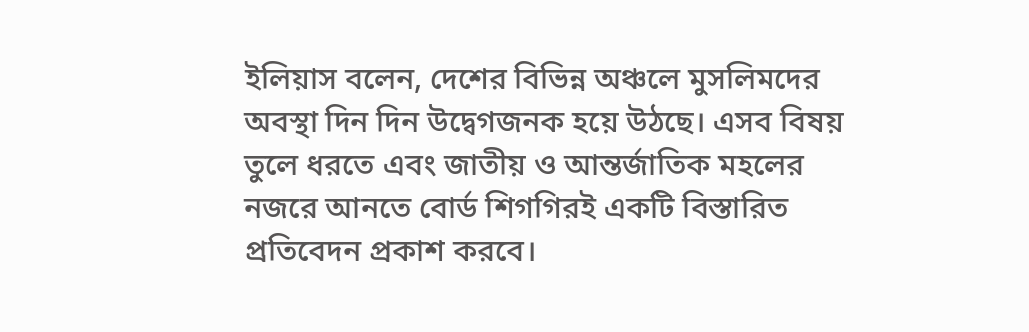ইলিয়াস বলেন, দেশের বিভিন্ন অঞ্চলে মুসলিমদের অবস্থা দিন দিন উদ্বেগজনক হয়ে উঠছে। এসব বিষয় তুলে ধরতে এবং জাতীয় ও আন্তর্জাতিক মহলের নজরে আনতে বোর্ড শিগগিরই একটি বিস্তারিত প্রতিবেদন প্রকাশ করবে।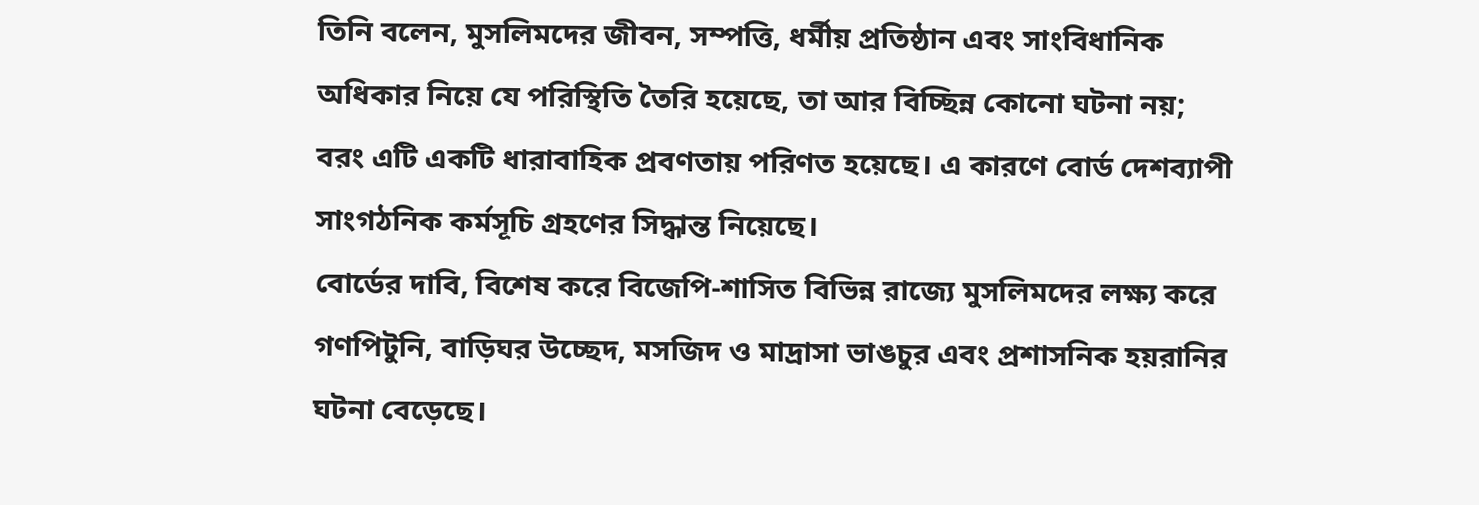তিনি বলেন, মুসলিমদের জীবন, সম্পত্তি, ধর্মীয় প্রতিষ্ঠান এবং সাংবিধানিক অধিকার নিয়ে যে পরিস্থিতি তৈরি হয়েছে, তা আর বিচ্ছিন্ন কোনো ঘটনা নয়; বরং এটি একটি ধারাবাহিক প্রবণতায় পরিণত হয়েছে। এ কারণে বোর্ড দেশব্যাপী সাংগঠনিক কর্মসূচি গ্রহণের সিদ্ধান্ত নিয়েছে।
বোর্ডের দাবি, বিশেষ করে বিজেপি-শাসিত বিভিন্ন রাজ্যে মুসলিমদের লক্ষ্য করে গণপিটুনি, বাড়িঘর উচ্ছেদ, মসজিদ ও মাদ্রাসা ভাঙচুর এবং প্রশাসনিক হয়রানির ঘটনা বেড়েছে।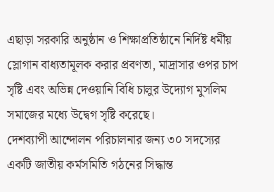এছাড়া সরকারি অনুষ্ঠান ও শিক্ষাপ্রতিষ্ঠানে নির্দিষ্ট ধর্মীয় স্লোগান বাধ্যতামূলক করার প্রবণতা, মাদ্রাসার ওপর চাপ সৃষ্টি এবং অভিন্ন দেওয়ানি বিধি চালুর উদ্যোগ মুসলিম সমাজের মধ্যে উদ্বেগ সৃষ্টি করেছে।
দেশব্যাপী আন্দোলন পরিচালনার জন্য ৩০ সদস্যের একটি জাতীয় কর্মসমিতি গঠনের সিদ্ধান্ত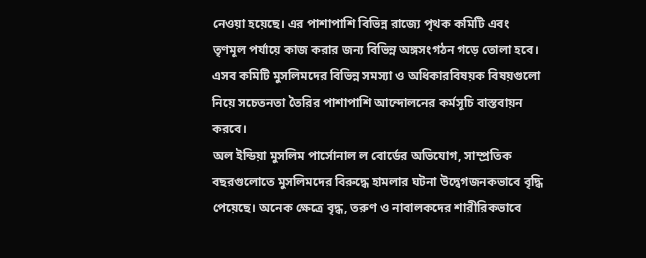নেওয়া হয়েছে। এর পাশাপাশি বিভিন্ন রাজ্যে পৃথক কমিটি এবং তৃণমূল পর্যায়ে কাজ করার জন্য বিভিন্ন অঙ্গসংগঠন গড়ে তোলা হবে। এসব কমিটি মুসলিমদের বিভিন্ন সমস্যা ও অধিকারবিষয়ক বিষয়গুলো নিয়ে সচেতনতা তৈরির পাশাপাশি আন্দোলনের কর্মসূচি বাস্তবায়ন করবে।
অল ইন্ডিয়া মুসলিম পার্সোনাল ল বোর্ডের অভিযোগ, সাম্প্রতিক বছরগুলোতে মুসলিমদের বিরুদ্ধে হামলার ঘটনা উদ্বেগজনকভাবে বৃদ্ধি পেয়েছে। অনেক ক্ষেত্রে বৃদ্ধ, তরুণ ও নাবালকদের শারীরিকভাবে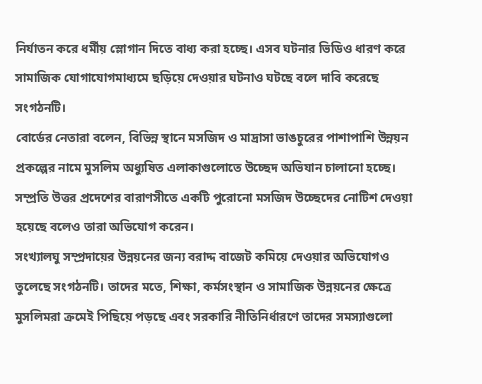নির্যাতন করে ধর্মীয় স্লোগান দিতে বাধ্য করা হচ্ছে। এসব ঘটনার ভিডিও ধারণ করে সামাজিক যোগাযোগমাধ্যমে ছড়িয়ে দেওয়ার ঘটনাও ঘটছে বলে দাবি করেছে সংগঠনটি।
বোর্ডের নেতারা বলেন, বিভিন্ন স্থানে মসজিদ ও মাদ্রাসা ভাঙচুরের পাশাপাশি উন্নয়ন প্রকল্পের নামে মুসলিম অধ্যুষিত এলাকাগুলোতে উচ্ছেদ অভিযান চালানো হচ্ছে। সম্প্রতি উত্তর প্রদেশের বারাণসীতে একটি পুরোনো মসজিদ উচ্ছেদের নোটিশ দেওয়া হয়েছে বলেও তারা অভিযোগ করেন।
সংখ্যালঘু সম্প্রদায়ের উন্নয়নের জন্য বরাদ্দ বাজেট কমিয়ে দেওয়ার অভিযোগও তুলেছে সংগঠনটি। তাদের মতে, শিক্ষা, কর্মসংস্থান ও সামাজিক উন্নয়নের ক্ষেত্রে মুসলিমরা ক্রমেই পিছিয়ে পড়ছে এবং সরকারি নীতিনির্ধারণে তাদের সমস্যাগুলো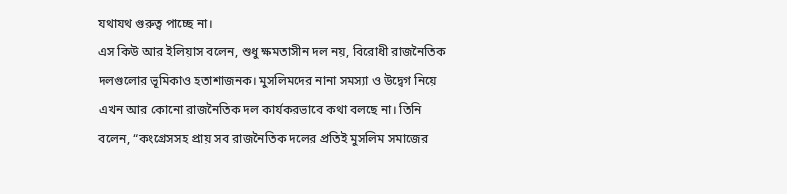যথাযথ গুরুত্ব পাচ্ছে না।
এস কিউ আর ইলিয়াস বলেন, শুধু ক্ষমতাসীন দল নয়, বিরোধী রাজনৈতিক দলগুলোর ভূমিকাও হতাশাজনক। মুসলিমদের নানা সমস্যা ও উদ্বেগ নিয়ে এখন আর কোনো রাজনৈতিক দল কার্যকরভাবে কথা বলছে না। তিনি বলেন, “কংগ্রেসসহ প্রায় সব রাজনৈতিক দলের প্রতিই মুসলিম সমাজের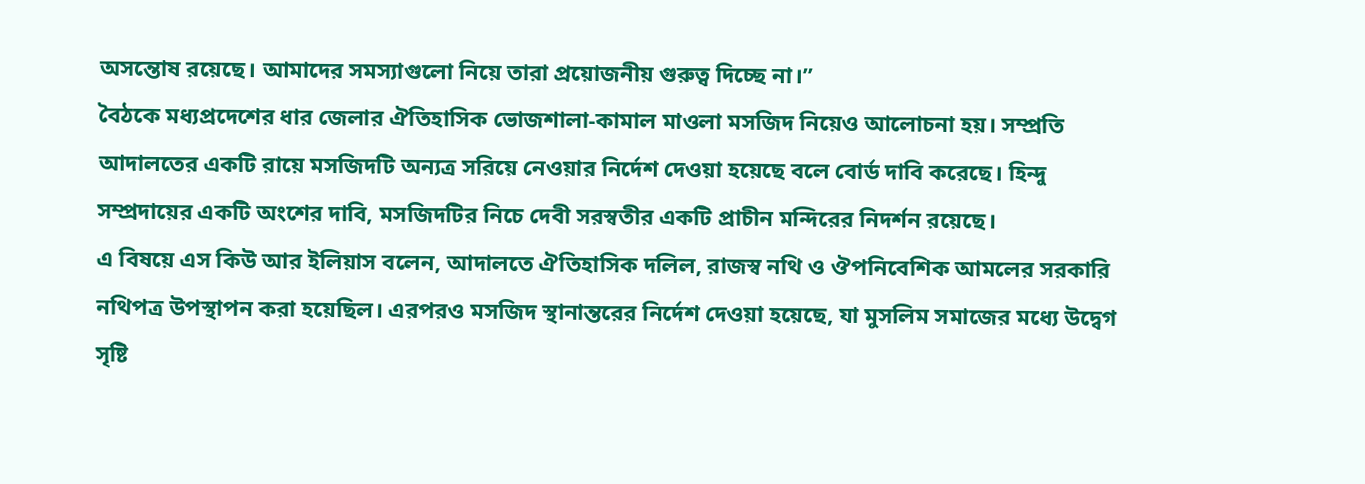অসন্তোষ রয়েছে। আমাদের সমস্যাগুলো নিয়ে তারা প্রয়োজনীয় গুরুত্ব দিচ্ছে না।”
বৈঠকে মধ্যপ্রদেশের ধার জেলার ঐতিহাসিক ভোজশালা-কামাল মাওলা মসজিদ নিয়েও আলোচনা হয়। সম্প্রতি আদালতের একটি রায়ে মসজিদটি অন্যত্র সরিয়ে নেওয়ার নির্দেশ দেওয়া হয়েছে বলে বোর্ড দাবি করেছে। হিন্দু সম্প্রদায়ের একটি অংশের দাবি, মসজিদটির নিচে দেবী সরস্বতীর একটি প্রাচীন মন্দিরের নিদর্শন রয়েছে।
এ বিষয়ে এস কিউ আর ইলিয়াস বলেন, আদালতে ঐতিহাসিক দলিল, রাজস্ব নথি ও ঔপনিবেশিক আমলের সরকারি নথিপত্র উপস্থাপন করা হয়েছিল। এরপরও মসজিদ স্থানান্তরের নির্দেশ দেওয়া হয়েছে, যা মুসলিম সমাজের মধ্যে উদ্বেগ সৃষ্টি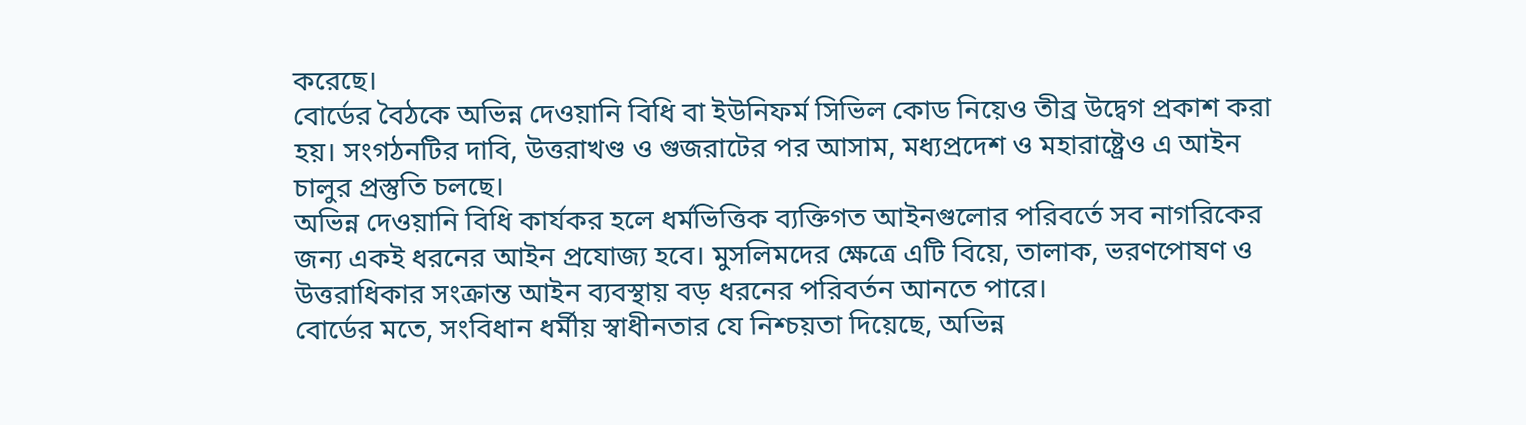করেছে।
বোর্ডের বৈঠকে অভিন্ন দেওয়ানি বিধি বা ইউনিফর্ম সিভিল কোড নিয়েও তীব্র উদ্বেগ প্রকাশ করা হয়। সংগঠনটির দাবি, উত্তরাখণ্ড ও গুজরাটের পর আসাম, মধ্যপ্রদেশ ও মহারাষ্ট্রেও এ আইন চালুর প্রস্তুতি চলছে।
অভিন্ন দেওয়ানি বিধি কার্যকর হলে ধর্মভিত্তিক ব্যক্তিগত আইনগুলোর পরিবর্তে সব নাগরিকের জন্য একই ধরনের আইন প্রযোজ্য হবে। মুসলিমদের ক্ষেত্রে এটি বিয়ে, তালাক, ভরণপোষণ ও উত্তরাধিকার সংক্রান্ত আইন ব্যবস্থায় বড় ধরনের পরিবর্তন আনতে পারে।
বোর্ডের মতে, সংবিধান ধর্মীয় স্বাধীনতার যে নিশ্চয়তা দিয়েছে, অভিন্ন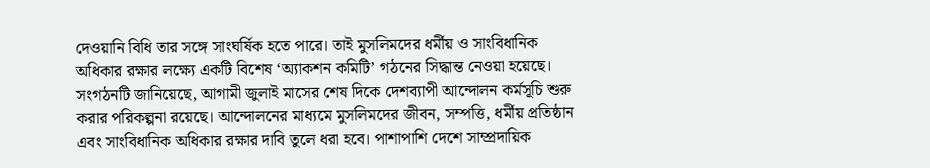দেওয়ানি বিধি তার সঙ্গে সাংঘর্ষিক হতে পারে। তাই মুসলিমদের ধর্মীয় ও সাংবিধানিক অধিকার রক্ষার লক্ষ্যে একটি বিশেষ ‘অ্যাকশন কমিটি’ গঠনের সিদ্ধান্ত নেওয়া হয়েছে।
সংগঠনটি জানিয়েছে, আগামী জুলাই মাসের শেষ দিকে দেশব্যাপী আন্দোলন কর্মসূচি শুরু করার পরিকল্পনা রয়েছে। আন্দোলনের মাধ্যমে মুসলিমদের জীবন, সম্পত্তি, ধর্মীয় প্রতিষ্ঠান এবং সাংবিধানিক অধিকার রক্ষার দাবি তুলে ধরা হবে। পাশাপাশি দেশে সাম্প্রদায়িক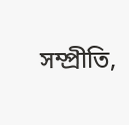সম্প্রীতি,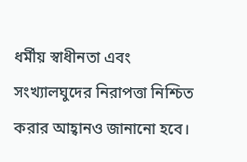ধর্মীয় স্বাধীনতা এবং সংখ্যালঘুদের নিরাপত্তা নিশ্চিত করার আহ্বানও জানানো হবে।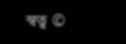স্বত্ব ©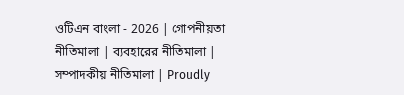ওটিএন বাংলা - 2026 | গোপনীয়তা নীতিমালা | ব্যবহারের নীতিমালা | সম্পাদকীয় নীতিমালা | Proudly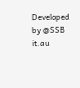Developed by @SSB it.au